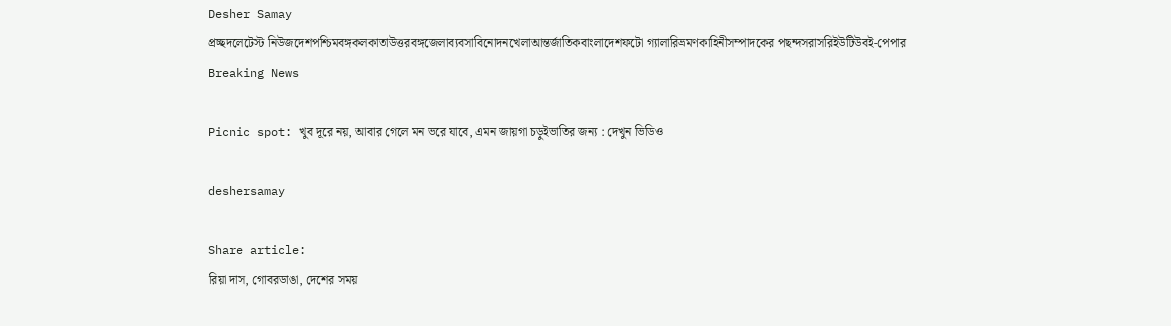Desher Samay
প্রচ্ছদলেটেস্ট নিউজদেশপশ্চিমবঙ্গকলকাতাউত্তরবঙ্গজেলাব্যবসাবিনোদনখেলাআন্তর্জাতিকবাংলাদেশফটো গ্যালারিভ্রমণকাহিনীসম্পাদকের পছন্দসরাসরিইউটিউবই-পেপার
Breaking News

Picnic spot: খুব দূরে নয়, আবার গেলে মন ভরে যাবে, এমন জায়গা চড়ুইভাতির জন্য : দেখুন ভিডিও

deshersamay

Share article:
রিয়া দাস, গোবরডাঙা, দেশের সময়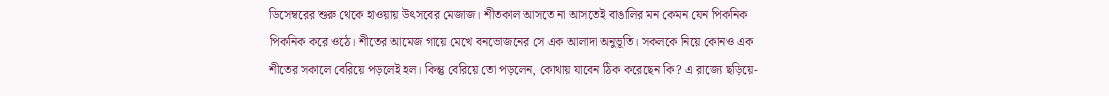ডিসেম্বরের শুরু থেকে হাওয়ায় উৎসবের মেজাজ। শীতকাল আসতে না আসতেই বাঙালির মন কেমন যেন পিকনিক পিকনিক করে ওঠে। শীতের আমেজ গায়ে মেখে বনভোজনের সে এক আলাদা অনুভূতি। সকলকে নিয়ে কোনও এক শীতের সকালে বেরিয়ে পড়লেই হল। কিন্তু বেরিয়ে তো পড়লেন, কোথায় যাবেন ঠিক করেছেন কি? এ রাজ্যে ছড়িয়ে-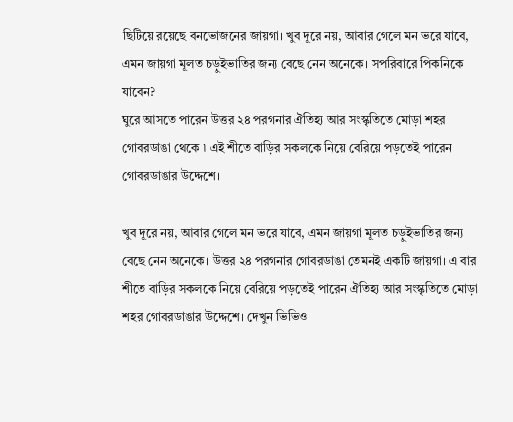ছিটিয়ে রয়েছে বনভোজনের জায়গা। খুব দূরে নয়, আবার গেলে মন ভরে যাবে, এমন জায়গা মূলত চড়ুইভাতির জন্য বেছে নেন অনেকে। সপরিবারে পিকনিকে যাবেন?
ঘুরে আসতে পারেন উত্তর ২৪ পরগনার ঐতিহ্য আর সংস্কৃতিতে মোড়া শহর গোবরডাঙা থেকে ৷ এই শীতে বাড়ির সকলকে নিয়ে বেরিয়ে পড়তেই পারেন গোবরডাঙার উদ্দেশে।

খুব দূরে নয়, আবার গেলে মন ভরে যাবে, এমন জায়গা মূলত চড়ুইভাতির জন্য বেছে নেন অনেকে। উত্তর ২৪ পরগনার গোবরডাঙা তেমনই একটি জায়গা। এ বার শীতে বাড়ির সকলকে নিয়ে বেরিয়ে পড়তেই পারেন ঐতিহ্য আর সংস্কৃতিতে মোড়া শহর গোবরডাঙার উদ্দেশে। দেখুন ভিভিও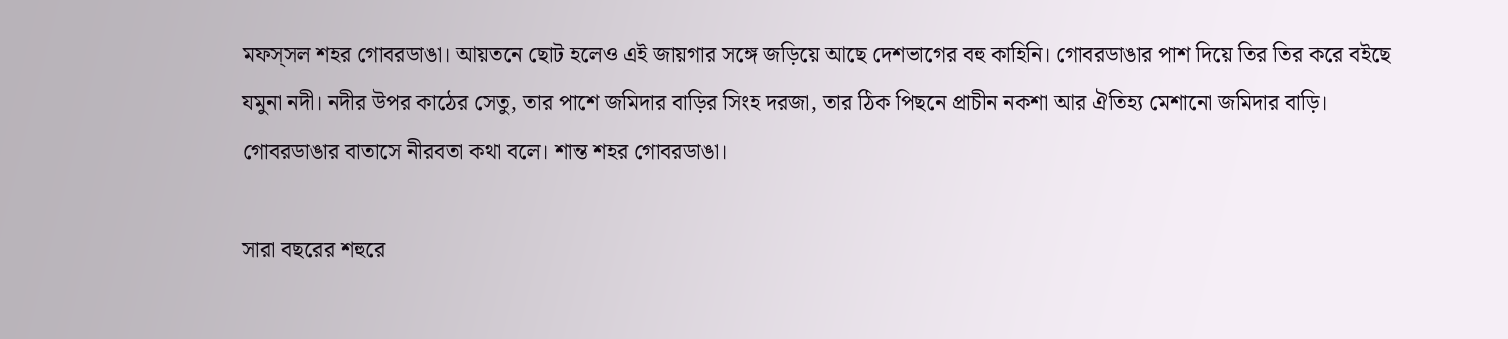মফস্‌সল শহর গোবরডাঙা। আয়তনে ছোট হলেও এই জায়গার সঙ্গে জড়িয়ে আছে দেশভাগের বহু কাহিনি। গোবরডাঙার পাশ দিয়ে তির তির করে বইছে যমুনা নদী। নদীর উপর কাঠের সেতু, তার পাশে জমিদার বাড়ির সিংহ দরজা, তার ঠিক পিছনে প্রাচীন নকশা আর ঐতিহ্য মেশানো জমিদার বাড়ি। গোবরডাঙার বাতাসে নীরবতা কথা বলে। শান্ত শহর গোবরডাঙা।

সারা বছরের শহুরে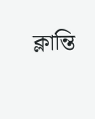ক্লান্তি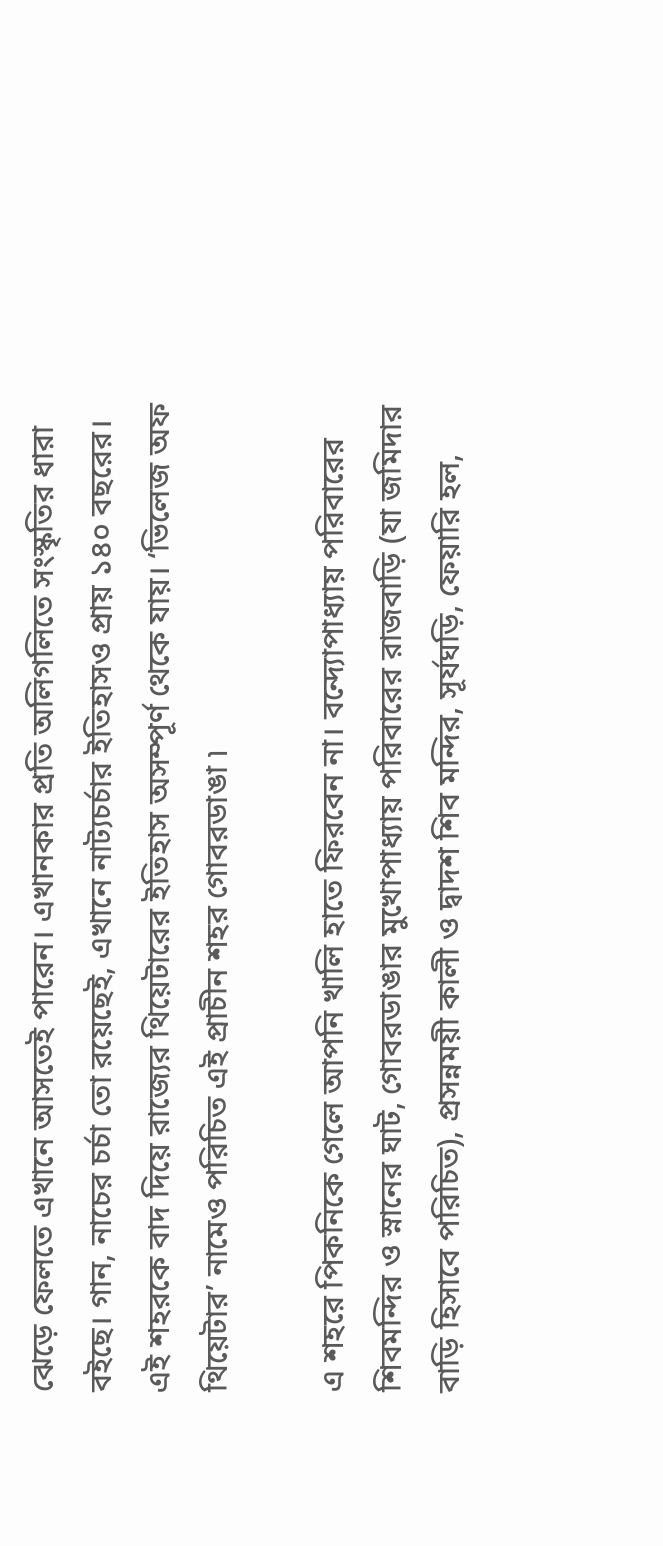ঝেড়ে ফেলতে এখানে আসতেই পারেন। এখানকার প্রতি অলিগলিতে সংস্কৃতির ধারা বইছে। গান, নাচের চর্চা তো রয়েছেই, এখানে নাট্যচর্চার ইতিহাসও প্রায় ১৪০ বছরের। এই শহরকে বাদ দিয়ে রাজ্যের থিয়েটারের ইতিহাস অসম্পূর্ণ থেকে যায়। ‘ভিলেজ অফ থিয়েটার’ নামেও পরিচিত এই প্রাচীন শহর গোবরডাঙা ৷

এ শহরে পিকনিকে গেলে আপনি খালি হাতে ফিরবেন না। বন্দ্যোপাধ্যায় পরিবারের শিবমন্দির ও স্নানের ঘাট, গোবরডাঙার মুখোপাধ্যায় পরিবারের রাজবাড়ি (যা জমিদার বাড়ি হিসাবে পরিচিত), প্রসন্নময়ী কালী ও দ্বাদশ শিব মন্দির, সূর্যঘড়ি, ফেয়ারি হল,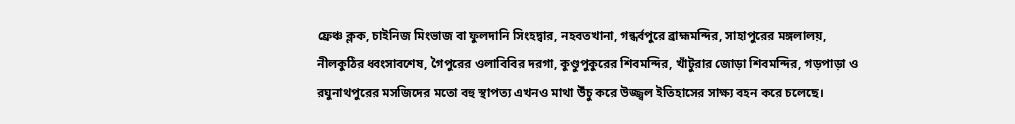ফ্রেঞ্চ ক্লক, চাইনিজ মিংভাজ বা ফুলদানি সিংহদ্বার, নহবতখানা, গন্ধর্বপুরে ব্রাহ্মমন্দির, সাহাপুরের মঙ্গলালয়, নীলকুঠির ধ্বংসাবশেষ, গৈপুরের ওলাবিবির দরগা, কুণ্ডুপুকুরের শিবমন্দির, খাঁটুরার জোড়া শিবমন্দির, গড়পাড়া ও রঘুনাথপুরের মসজিদের মতো বহু স্থাপত্য এখনও মাথা উঁচু করে উজ্জ্বল ইতিহাসের সাক্ষ্য বহন করে চলেছে।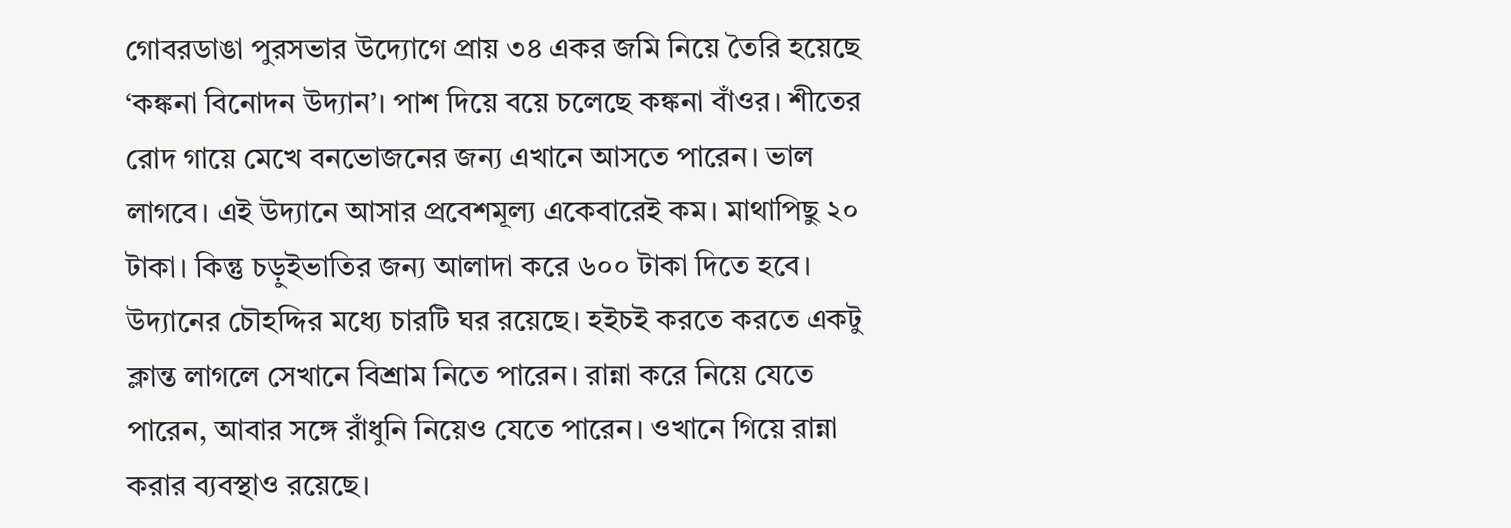গোবরডাঙা পুরসভার উদ্যোগে প্রায় ৩৪ একর জমি নিয়ে তৈরি হয়েছে ‘কঙ্কনা বিনোদন উদ্যান’। পাশ দিয়ে বয়ে চলেছে কঙ্কনা বাঁওর। শীতের রোদ গায়ে মেখে বনভোজনের জন্য এখানে আসতে পারেন। ভাল লাগবে। এই উদ্যানে আসার প্রবেশমূল্য একেবারেই কম। মাথাপিছু ২০ টাকা। কিন্তু চড়ুইভাতির জন্য আলাদা করে ৬০০ টাকা দিতে হবে। উদ্যানের চৌহদ্দির মধ্যে চারটি ঘর রয়েছে। হইচই করতে করতে একটু ক্লান্ত লাগলে সেখানে বিশ্রাম নিতে পারেন। রান্না করে নিয়ে যেতে পারেন, আবার সঙ্গে রাঁধুনি নিয়েও যেতে পারেন। ওখানে গিয়ে রান্না করার ব্যবস্থাও রয়েছে।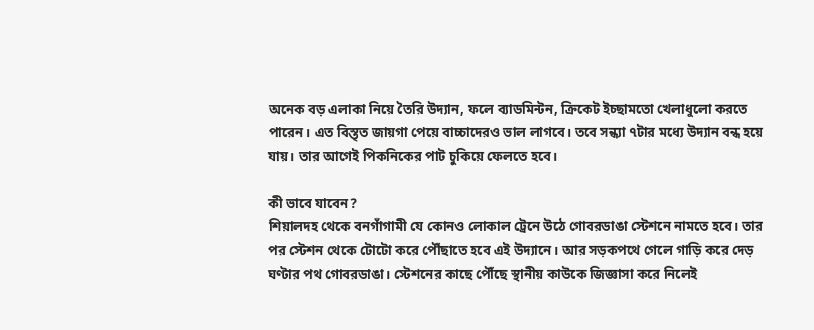অনেক বড় এলাকা নিয়ে তৈরি উদ্যান, ফলে ব্যাডমিন্টন, ক্রিকেট ইচ্ছামতো খেলাধুলো করতে পারেন। এত বিস্তৃত জায়গা পেয়ে বাচ্চাদেরও ভাল লাগবে। তবে সন্ধ্যা ৭টার মধ্যে উদ্যান বন্ধ হয়ে যায়। তার আগেই পিকনিকের পাট চুকিয়ে ফেলতে হবে।

কী ভাবে যাবেন?
শিয়ালদহ থেকে বনগাঁগামী যে কোনও লোকাল ট্রেনে উঠে গোবরডাঙা স্টেশনে নামতে হবে। তার পর স্টেশন থেকে টোটো করে পৌঁছাতে হবে এই উদ্যানে। আর সড়কপথে গেলে গাড়ি করে দেড় ঘণ্টার পথ গোবরডাঙা। স্টেশনের কাছে পৌঁছে স্থানীয় কাউকে জিজ্ঞাসা করে নিলেই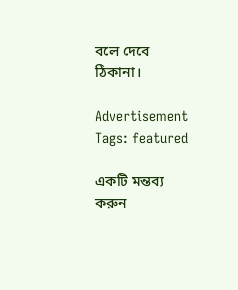বলে দেবে ঠিকানা।

Advertisement
Tags: featured

একটি মন্তব্য করুন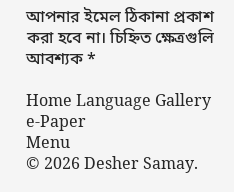আপনার ইমেল ঠিকানা প্রকাশ করা হবে না। চিহ্নিত ক্ষেত্রগুলি আবশ্যক *

Home Language Gallery e-Paper
Menu
© 2026 Desher Samay.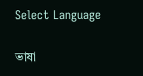Select Language

ভাষা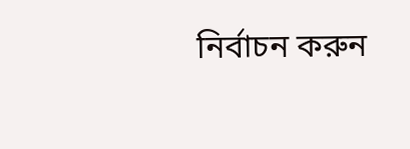নির্বাচন করুন